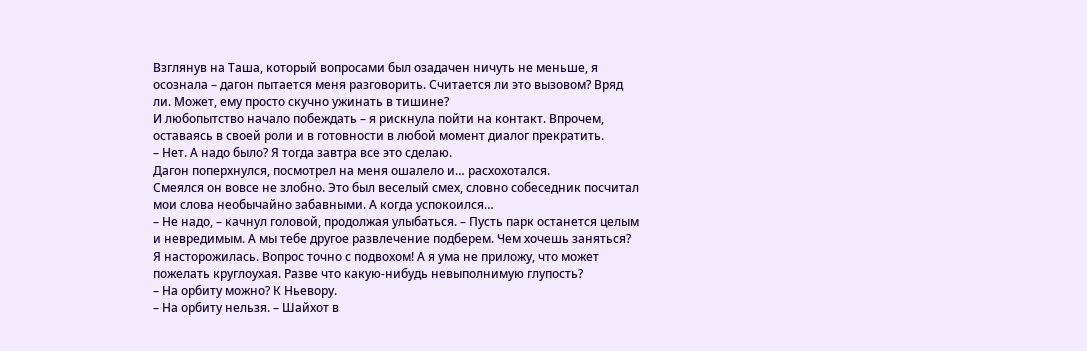Взглянув на Таша, который вопросами был озадачен ничуть не меньше, я осознала – дагон пытается меня разговорить. Считается ли это вызовом? Вряд ли. Может, ему просто скучно ужинать в тишине?
И любопытство начало побеждать – я рискнула пойти на контакт. Впрочем, оставаясь в своей роли и в готовности в любой момент диалог прекратить.
– Нет. А надо было? Я тогда завтра все это сделаю.
Дагон поперхнулся, посмотрел на меня ошалело и… расхохотался.
Смеялся он вовсе не злобно. Это был веселый смех, словно собеседник посчитал мои слова необычайно забавными. А когда успокоился…
– Не надо, – качнул головой, продолжая улыбаться. – Пусть парк останется целым и невредимым. А мы тебе другое развлечение подберем. Чем хочешь заняться?
Я насторожилась. Вопрос точно с подвохом! А я ума не приложу, что может пожелать круглоухая. Разве что какую-нибудь невыполнимую глупость?
– На орбиту можно? К Ньевору.
– На орбиту нельзя. – Шайхот в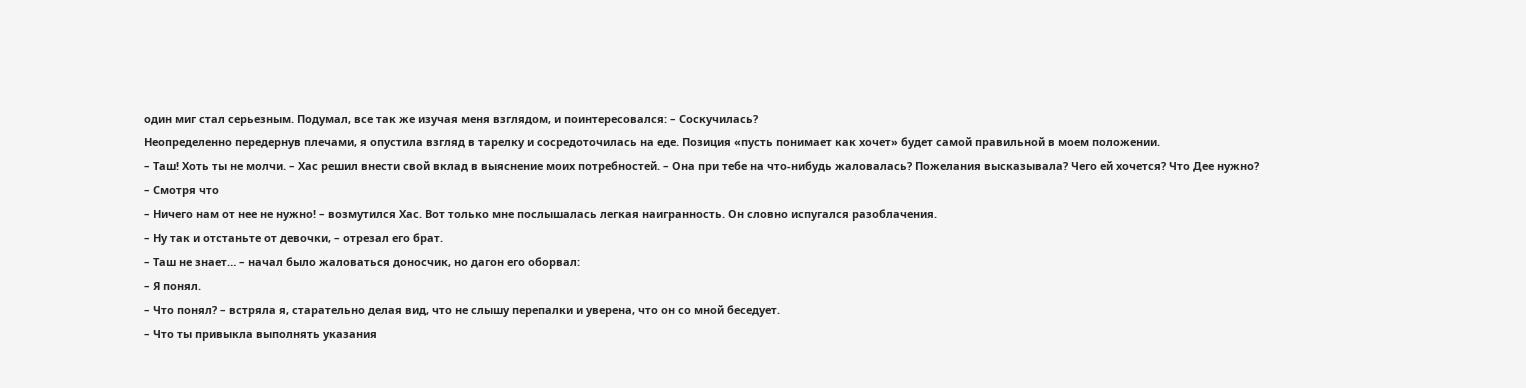один миг стал серьезным. Подумал, все так же изучая меня взглядом, и поинтересовался: – Соскучилась?
Неопределенно передернув плечами, я опустила взгляд в тарелку и сосредоточилась на еде. Позиция «пусть понимает как хочет» будет самой правильной в моем положении.
– Таш! Хоть ты не молчи. – Хас решил внести свой вклад в выяснение моих потребностей. – Она при тебе на что-нибудь жаловалась? Пожелания высказывала? Чего ей хочется? Что Дее нужно?
– Смотря что
– Ничего нам от нее не нужно! – возмутился Хас. Вот только мне послышалась легкая наигранность. Он словно испугался разоблачения.
– Ну так и отстаньте от девочки, – отрезал его брат.
– Таш не знает… – начал было жаловаться доносчик, но дагон его оборвал:
– Я понял.
– Что понял? – встряла я, старательно делая вид, что не слышу перепалки и уверена, что он со мной беседует.
– Что ты привыкла выполнять указания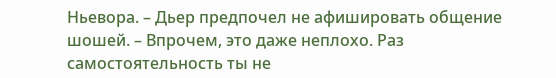Ньевора. – Дьер предпочел не афишировать общение шошей. – Впрочем, это даже неплохо. Раз самостоятельность ты не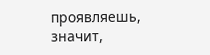проявляешь, значит,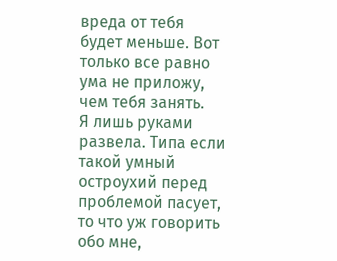вреда от тебя будет меньше. Вот только все равно ума не приложу, чем тебя занять.
Я лишь руками развела. Типа если такой умный остроухий перед проблемой пасует, то что уж говорить обо мне,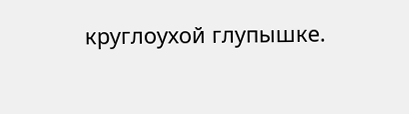круглоухой глупышке.